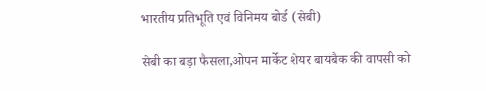भारतीय प्रतिभूति एवं विनिमय बोर्ड (सेबी)

सेबी का बड़ा फैसला,ओपन मार्केट शेयर बायबैक की वापसी को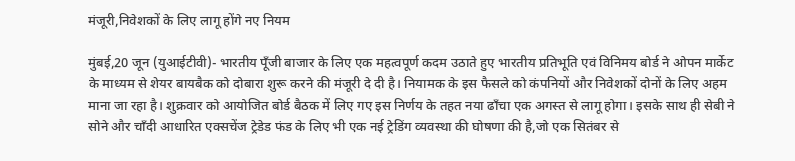मंजूरी,निवेशकों के लिए लागू होंगे नए नियम

मुंबई,20 जून (युआईटीवी)- भारतीय पूँजी बाजार के लिए एक महत्वपूर्ण कदम उठाते हुए भारतीय प्रतिभूति एवं विनिमय बोर्ड ने ओपन मार्केट के माध्यम से शेयर बायबैक को दोबारा शुरू करने की मंजूरी दे दी है। नियामक के इस फैसले को कंपनियों और निवेशकों दोनों के लिए अहम माना जा रहा है। शुक्रवार को आयोजित बोर्ड बैठक में लिए गए इस निर्णय के तहत नया ढाँचा एक अगस्त से लागू होगा। इसके साथ ही सेबी ने सोने और चाँदी आधारित एक्सचेंज ट्रेडेड फंड के लिए भी एक नई ट्रेडिंग व्यवस्था की घोषणा की है,जो एक सितंबर से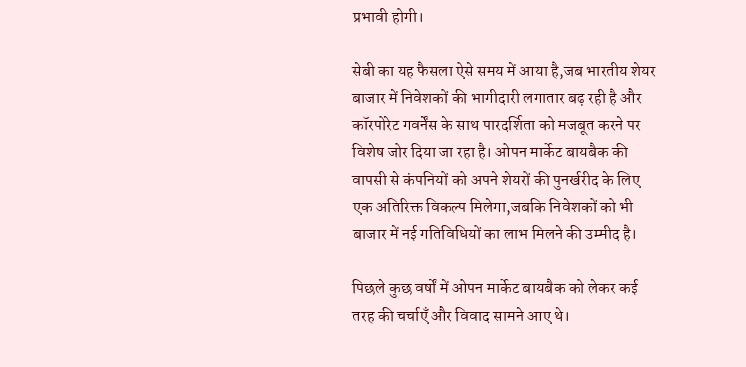प्रभावी होगी।

सेबी का यह फैसला ऐसे समय में आया है,जब भारतीय शेयर बाजार में निवेशकों की भागीदारी लगातार बढ़ रही है और कॉरपोरेट गवर्नेंस के साथ पारदर्शिता को मजबूत करने पर विशेष जोर दिया जा रहा है। ओपन मार्केट बायबैक की वापसी से कंपनियों को अपने शेयरों की पुनर्खरीद के लिए एक अतिरिक्त विकल्प मिलेगा,जबकि निवेशकों को भी बाजार में नई गतिविधियों का लाभ मिलने की उम्मीद है।

पिछले कुछ वर्षों में ओपन मार्केट बायबैक को लेकर कई तरह की चर्चाएँ और विवाद सामने आए थे।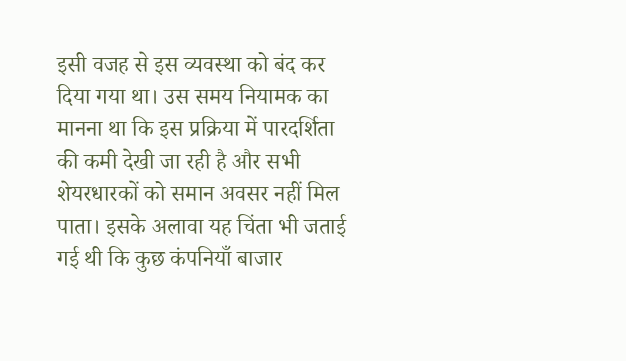इसी वजह से इस व्यवस्था को बंद कर दिया गया था। उस समय नियामक का मानना था कि इस प्रक्रिया में पारदर्शिता की कमी देखी जा रही है और सभी शेयरधारकों को समान अवसर नहीं मिल पाता। इसके अलावा यह चिंता भी जताई गई थी कि कुछ कंपनियाँ बाजार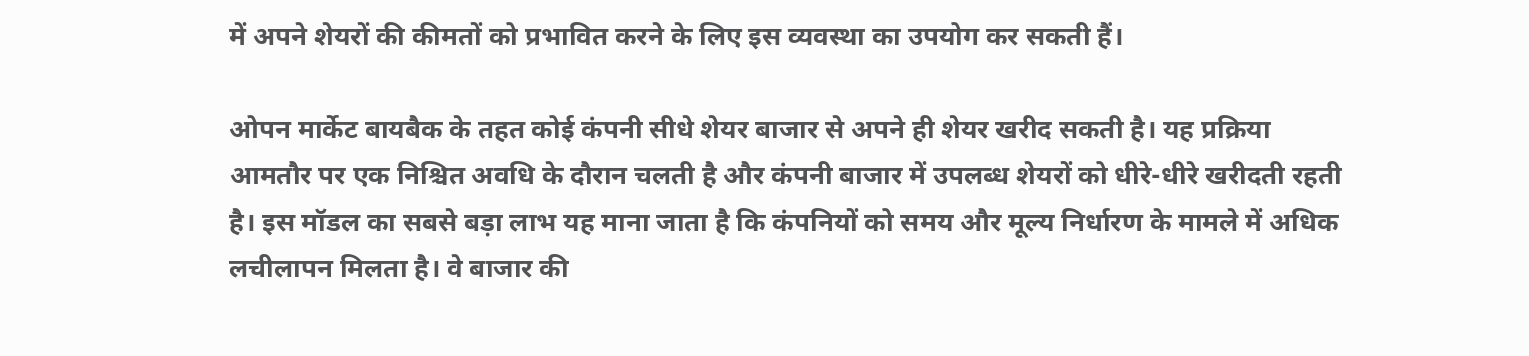में अपने शेयरों की कीमतों को प्रभावित करने के लिए इस व्यवस्था का उपयोग कर सकती हैं।

ओपन मार्केट बायबैक के तहत कोई कंपनी सीधे शेयर बाजार से अपने ही शेयर खरीद सकती है। यह प्रक्रिया आमतौर पर एक निश्चित अवधि के दौरान चलती है और कंपनी बाजार में उपलब्ध शेयरों को धीरे-धीरे खरीदती रहती है। इस मॉडल का सबसे बड़ा लाभ यह माना जाता है कि कंपनियों को समय और मूल्य निर्धारण के मामले में अधिक लचीलापन मिलता है। वे बाजार की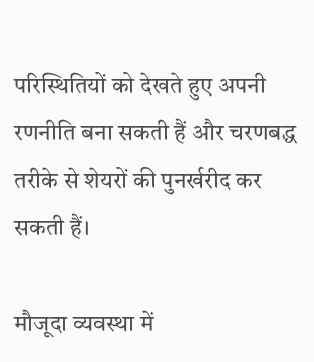परिस्थितियों को देखते हुए अपनी रणनीति बना सकती हैं और चरणबद्ध तरीके से शेयरों की पुनर्खरीद कर सकती हैं।

मौजूदा व्यवस्था में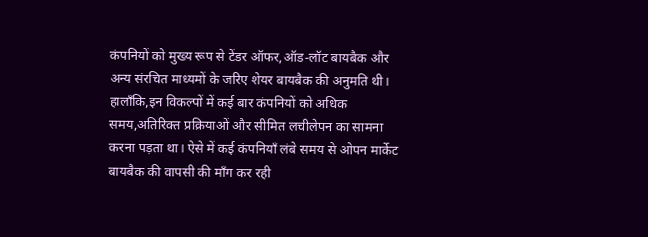कंपनियों को मुख्य रूप से टेंडर ऑफर,ऑड-लॉट बायबैक और अन्य संरचित माध्यमों के जरिए शेयर बायबैक की अनुमति थी। हालाँकि,इन विकल्पों में कई बार कंपनियों को अधिक समय,अतिरिक्त प्रक्रियाओं और सीमित लचीलेपन का सामना करना पड़ता था। ऐसे में कई कंपनियाँ लंबे समय से ओपन मार्केट बायबैक की वापसी की माँग कर रही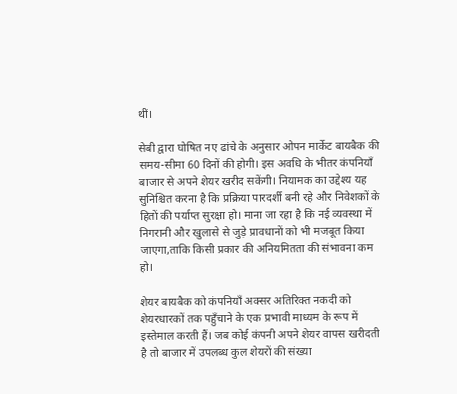थीं।

सेबी द्वारा घोषित नए ढांचे के अनुसार ओपन मार्केट बायबैक की समय-सीमा 60 दिनों की होगी। इस अवधि के भीतर कंपनियाँ बाजार से अपने शेयर खरीद सकेंगी। नियामक का उद्देश्य यह सुनिश्चित करना है कि प्रक्रिया पारदर्शी बनी रहे और निवेशकों के हितों की पर्याप्त सुरक्षा हो। माना जा रहा है कि नई व्यवस्था में निगरानी और खुलासे से जुड़े प्रावधानों को भी मजबूत किया जाएगा,ताकि किसी प्रकार की अनियमितता की संभावना कम हो।

शेयर बायबैक को कंपनियाँ अक्सर अतिरिक्त नकदी को शेयरधारकों तक पहुँचाने के एक प्रभावी माध्यम के रूप में इस्तेमाल करती हैं। जब कोई कंपनी अपने शेयर वापस खरीदती है तो बाजार में उपलब्ध कुल शेयरों की संख्या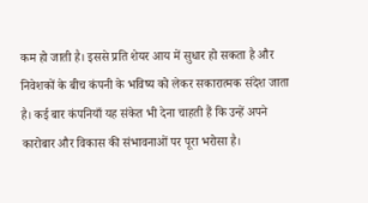कम हो जाती है। इससे प्रति शेयर आय में सुधार हो सकता है और निवेशकों के बीच कंपनी के भविष्य को लेकर सकारात्मक संदेश जाता है। कई बार कंपनियाँ यह संकेत भी देना चाहती हैं कि उन्हें अपने कारोबार और विकास की संभावनाओं पर पूरा भरोसा है।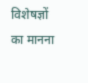विशेषज्ञों का मानना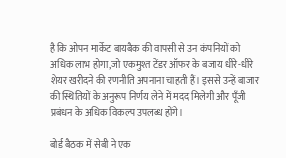है कि ओपन मार्केट बायबैक की वापसी से उन कंपनियों को अधिक लाभ होगा,जो एकमुश्त टेंडर ऑफर के बजाय धीरे-धीरे शेयर खरीदने की रणनीति अपनाना चाहती हैं। इससे उन्हें बाजार की स्थितियों के अनुरूप निर्णय लेने में मदद मिलेगी और पूँजी प्रबंधन के अधिक विकल्प उपलब्ध होंगे।

बोर्ड बैठक में सेबी ने एक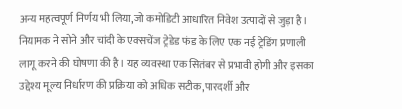अन्य महत्वपूर्ण निर्णय भी लिया,जो कमोडिटी आधारित निवेश उत्पादों से जुड़ा है। नियामक ने सोने और चांदी के एक्सचेंज ट्रेडेड फंड के लिए एक नई ट्रेडिंग प्रणाली लागू करने की घोषणा की है। यह व्यवस्था एक सितंबर से प्रभावी होगी और इसका उद्देश्य मूल्य निर्धारण की प्रक्रिया को अधिक सटीक,पारदर्शी और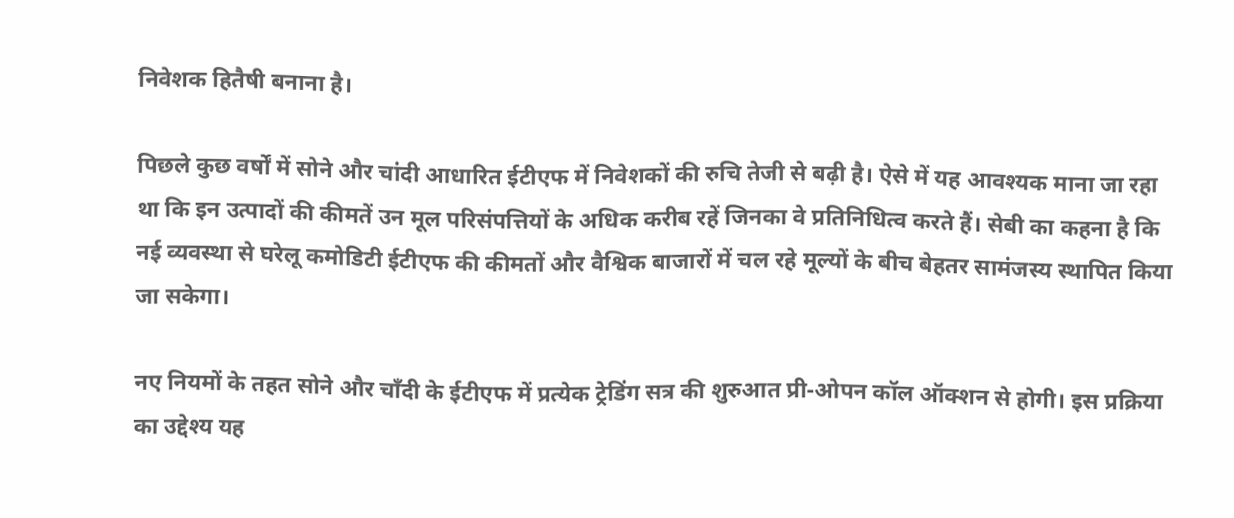निवेशक हितैषी बनाना है।

पिछले कुछ वर्षों में सोने और चांदी आधारित ईटीएफ में निवेशकों की रुचि तेजी से बढ़ी है। ऐसे में यह आवश्यक माना जा रहा था कि इन उत्पादों की कीमतें उन मूल परिसंपत्तियों के अधिक करीब रहें जिनका वे प्रतिनिधित्व करते हैं। सेबी का कहना है कि नई व्यवस्था से घरेलू कमोडिटी ईटीएफ की कीमतों और वैश्विक बाजारों में चल रहे मूल्यों के बीच बेहतर सामंजस्य स्थापित किया जा सकेगा।

नए नियमों के तहत सोने और चाँदी के ईटीएफ में प्रत्येक ट्रेडिंग सत्र की शुरुआत प्री-ओपन कॉल ऑक्शन से होगी। इस प्रक्रिया का उद्देश्य यह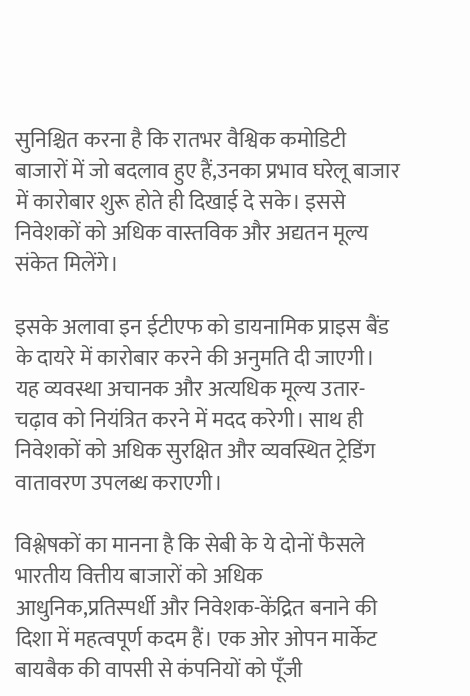सुनिश्चित करना है कि रातभर वैश्विक कमोडिटी बाजारों में जो बदलाव हुए हैं,उनका प्रभाव घरेलू बाजार में कारोबार शुरू होते ही दिखाई दे सके। इससे निवेशकों को अधिक वास्तविक और अद्यतन मूल्य संकेत मिलेंगे।

इसके अलावा इन ईटीएफ को डायनामिक प्राइस बैंड के दायरे में कारोबार करने की अनुमति दी जाएगी। यह व्यवस्था अचानक और अत्यधिक मूल्य उतार-चढ़ाव को नियंत्रित करने में मदद करेगी। साथ ही निवेशकों को अधिक सुरक्षित और व्यवस्थित ट्रेडिंग वातावरण उपलब्ध कराएगी।

विश्लेषकों का मानना है कि सेबी के ये दोनों फैसले भारतीय वित्तीय बाजारों को अधिक आधुनिक,प्रतिस्पर्धी और निवेशक-केंद्रित बनाने की दिशा में महत्वपूर्ण कदम हैं। एक ओर ओपन मार्केट बायबैक की वापसी से कंपनियों को पूँजी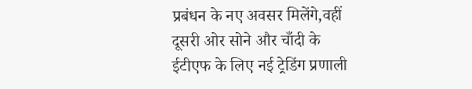प्रबंधन के नए अवसर मिलेंगे,वहीं दूसरी ओर सोने और चाँदी के ईटीएफ के लिए नई ट्रेडिंग प्रणाली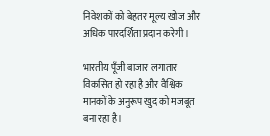निवेशकों को बेहतर मूल्य खोज और अधिक पारदर्शिता प्रदान करेगी।

भारतीय पूँजी बाजार लगातार विकसित हो रहा है और वैश्विक मानकों के अनुरूप खुद को मजबूत बना रहा है।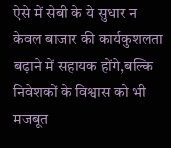ऐसे में सेबी के ये सुधार न केवल बाजार की कार्यकुशलता बढ़ाने में सहायक होंगे,बल्कि निवेशकों के विश्वास को भी मजबूत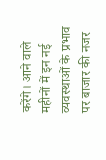करेंगे। आने वाले महीनों में इन नई व्यवस्थाओं के प्रभाव पर बाजार की नजर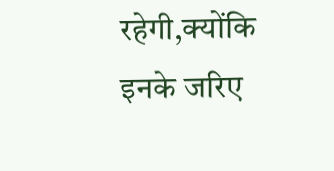रहेगी,क्योंकि इनके जरिए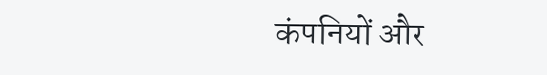कंपनियों और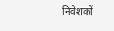निवेशकों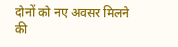दोनों को नए अवसर मिलने की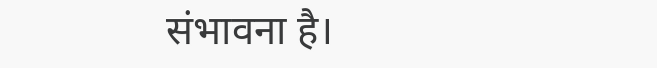संभावना है।